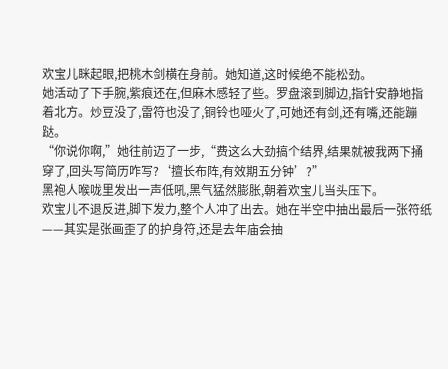欢宝儿眯起眼,把桃木剑横在身前。她知道,这时候绝不能松劲。
她活动了下手腕,紫痕还在,但麻木感轻了些。罗盘滚到脚边,指针安静地指着北方。炒豆没了,雷符也没了,铜铃也哑火了,可她还有剑,还有嘴,还能蹦跶。
“你说你啊,”她往前迈了一步,“费这么大劲搞个结界,结果就被我两下捅穿了,回头写简历咋写?‘擅长布阵,有效期五分钟’?”
黑袍人喉咙里发出一声低吼,黑气猛然膨胀,朝着欢宝儿当头压下。
欢宝儿不退反进,脚下发力,整个人冲了出去。她在半空中抽出最后一张符纸——其实是张画歪了的护身符,还是去年庙会抽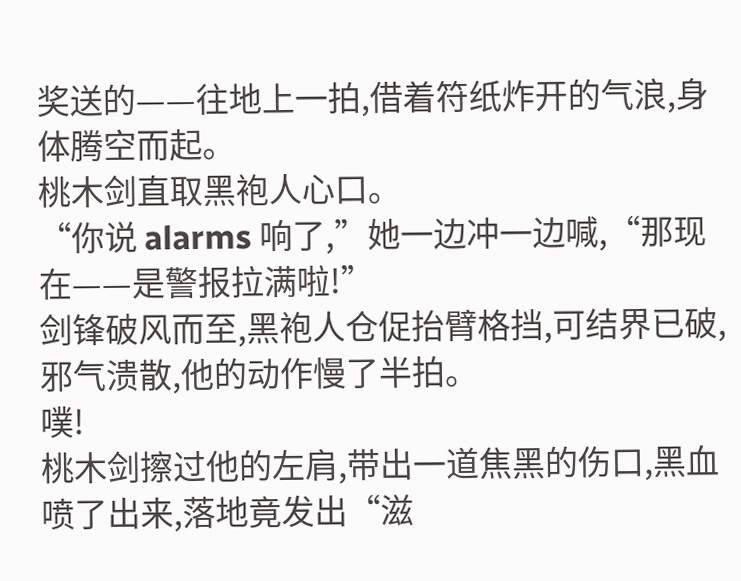奖送的——往地上一拍,借着符纸炸开的气浪,身体腾空而起。
桃木剑直取黑袍人心口。
“你说 alarms 响了,”她一边冲一边喊,“那现在——是警报拉满啦!”
剑锋破风而至,黑袍人仓促抬臂格挡,可结界已破,邪气溃散,他的动作慢了半拍。
噗!
桃木剑擦过他的左肩,带出一道焦黑的伤口,黑血喷了出来,落地竟发出“滋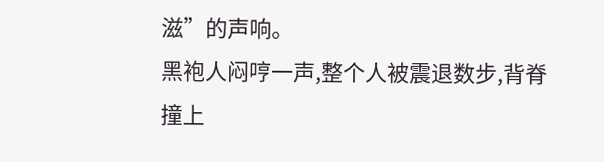滋”的声响。
黑袍人闷哼一声,整个人被震退数步,背脊撞上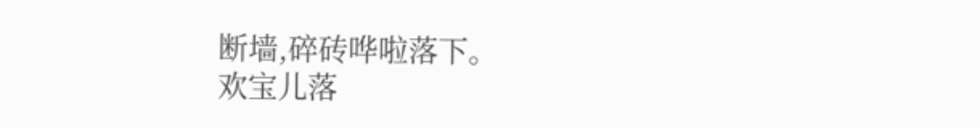断墙,碎砖哗啦落下。
欢宝儿落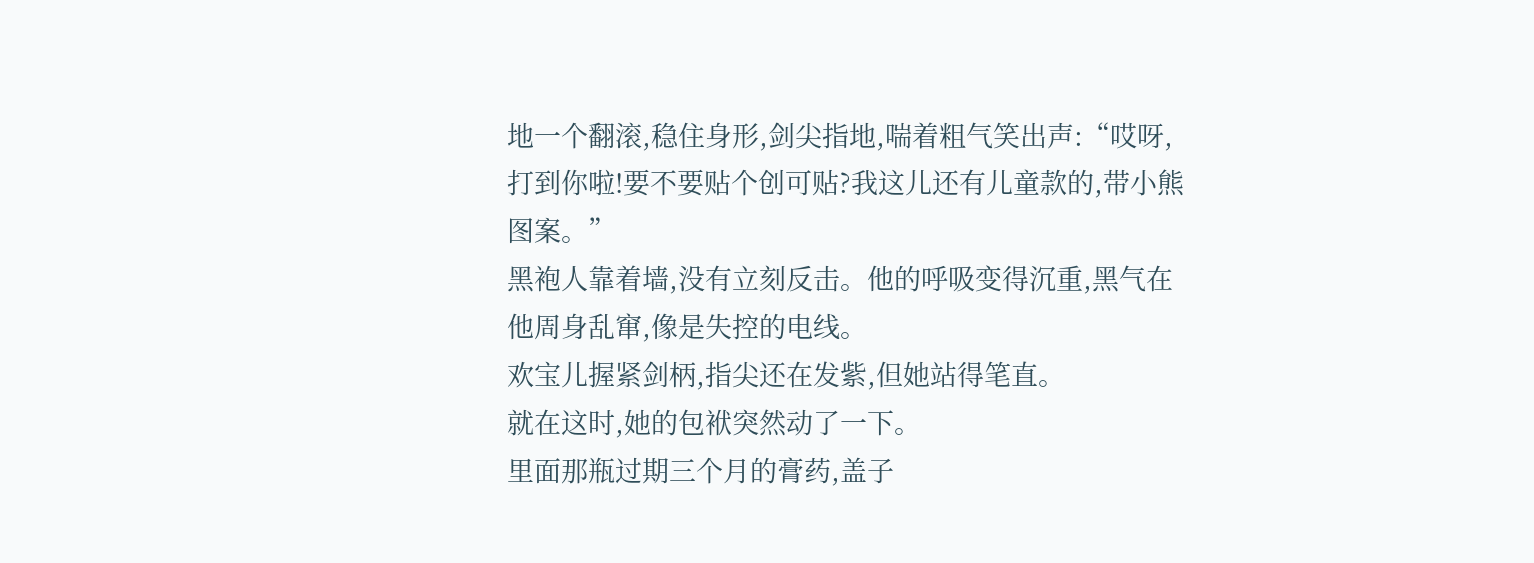地一个翻滚,稳住身形,剑尖指地,喘着粗气笑出声:“哎呀,打到你啦!要不要贴个创可贴?我这儿还有儿童款的,带小熊图案。”
黑袍人靠着墙,没有立刻反击。他的呼吸变得沉重,黑气在他周身乱窜,像是失控的电线。
欢宝儿握紧剑柄,指尖还在发紫,但她站得笔直。
就在这时,她的包袱突然动了一下。
里面那瓶过期三个月的膏药,盖子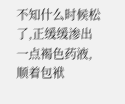不知什么时候松了,正缓缓渗出一点褐色药液,顺着包袱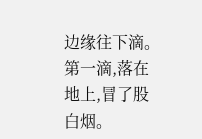边缘往下滴。
第一滴,落在地上,冒了股白烟。